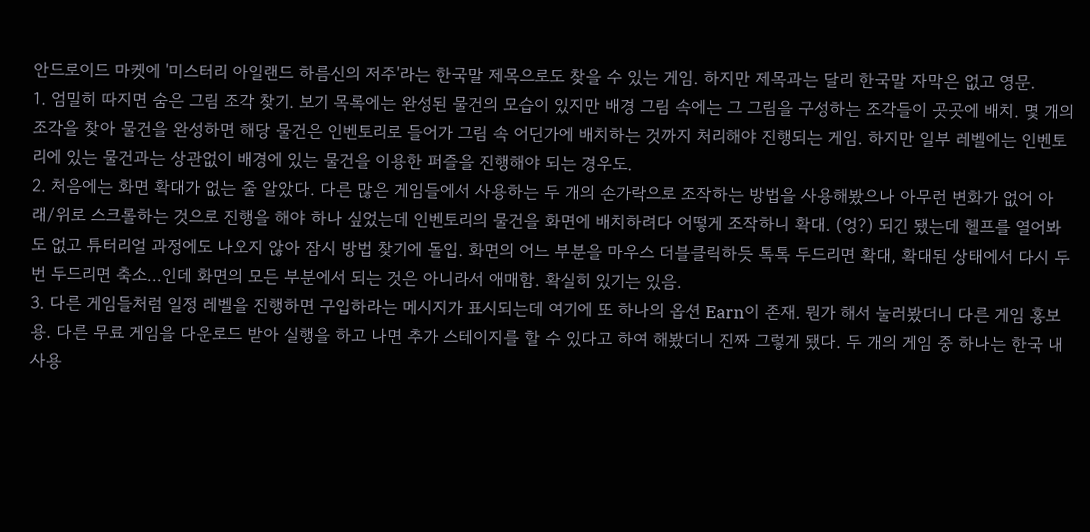안드로이드 마켓에 '미스터리 아일랜드 하름신의 저주'라는 한국말 제목으로도 찾을 수 있는 게임. 하지만 제목과는 달리 한국말 자막은 없고 영문.
1. 엄밀히 따지면 숨은 그림 조각 찾기. 보기 목록에는 완성된 물건의 모습이 있지만 배경 그림 속에는 그 그림을 구성하는 조각들이 곳곳에 배치. 몇 개의 조각을 찾아 물건을 완성하면 해당 물건은 인벤토리로 들어가 그림 속 어딘가에 배치하는 것까지 처리해야 진행되는 게임. 하지만 일부 레벨에는 인벤토리에 있는 물건과는 상관없이 배경에 있는 물건을 이용한 퍼즐을 진행해야 되는 경우도.
2. 처음에는 화면 확대가 없는 줄 알았다. 다른 많은 게임들에서 사용하는 두 개의 손가락으로 조작하는 방법을 사용해봤으나 아무런 변화가 없어 아래/위로 스크롤하는 것으로 진행을 해야 하나 싶었는데 인벤토리의 물건을 화면에 배치하려다 어떻게 조작하니 확대. (엉?) 되긴 됐는데 헬프를 열어봐도 없고 튜터리얼 과정에도 나오지 않아 잠시 방법 찾기에 돌입. 화면의 어느 부분을 마우스 더블클릭하듯 톡톡 두드리면 확대, 확대된 상태에서 다시 두 번 두드리면 축소...인데 화면의 모든 부분에서 되는 것은 아니라서 애매함. 확실히 있기는 있음.
3. 다른 게임들처럼 일정 레벨을 진행하면 구입하라는 메시지가 표시되는데 여기에 또 하나의 옵션 Earn이 존재. 뭔가 해서 눌러봤더니 다른 게임 홍보용. 다른 무료 게임을 다운로드 받아 실행을 하고 나면 추가 스테이지를 할 수 있다고 하여 해봤더니 진짜 그렇게 됐다. 두 개의 게임 중 하나는 한국 내 사용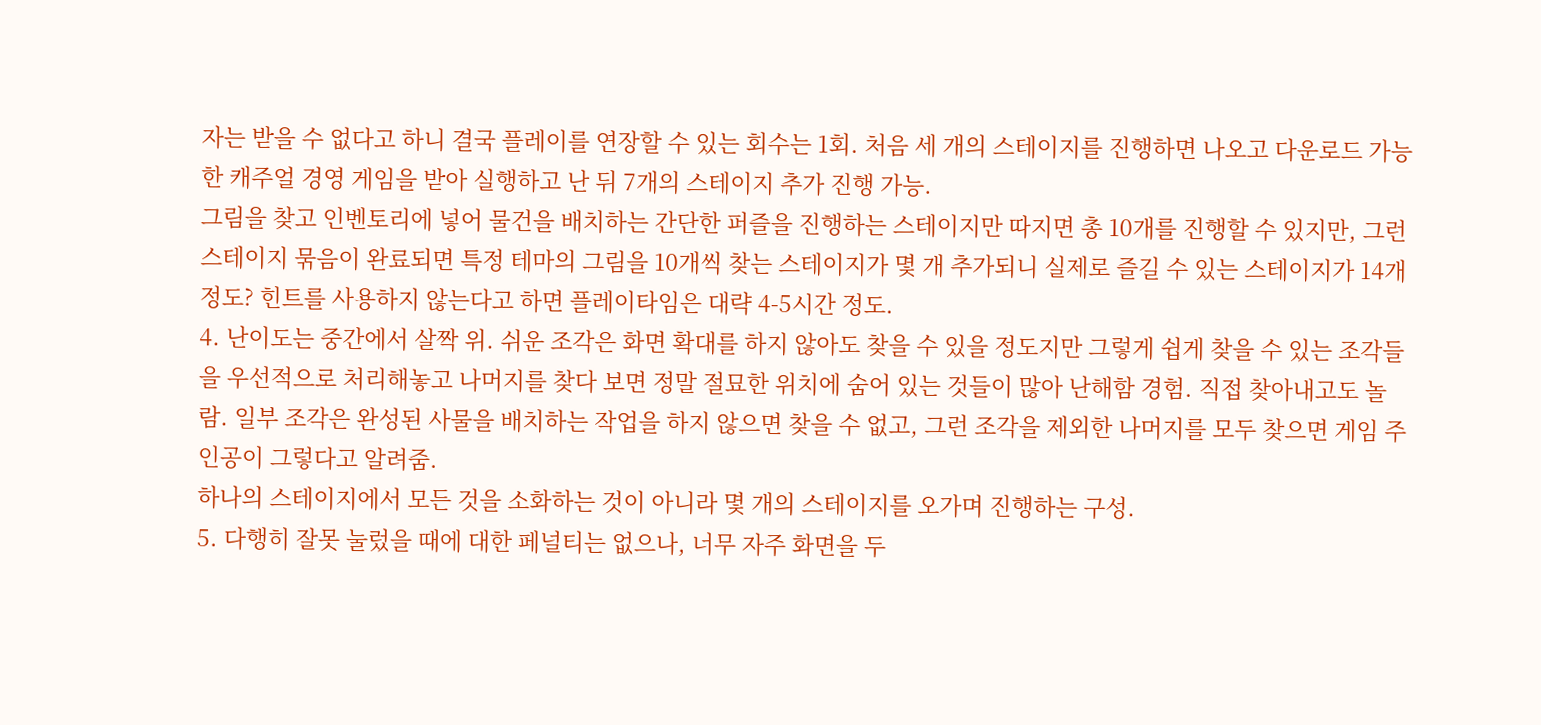자는 받을 수 없다고 하니 결국 플레이를 연장할 수 있는 회수는 1회. 처음 세 개의 스테이지를 진행하면 나오고 다운로드 가능한 캐주얼 경영 게임을 받아 실행하고 난 뒤 7개의 스테이지 추가 진행 가능.
그림을 찾고 인벤토리에 넣어 물건을 배치하는 간단한 퍼즐을 진행하는 스테이지만 따지면 총 10개를 진행할 수 있지만, 그런 스테이지 묶음이 완료되면 특정 테마의 그림을 10개씩 찾는 스테이지가 몇 개 추가되니 실제로 즐길 수 있는 스테이지가 14개 정도? 힌트를 사용하지 않는다고 하면 플레이타임은 대략 4-5시간 정도.
4. 난이도는 중간에서 살짝 위. 쉬운 조각은 화면 확대를 하지 않아도 찾을 수 있을 정도지만 그렇게 쉽게 찾을 수 있는 조각들을 우선적으로 처리해놓고 나머지를 찾다 보면 정말 절묘한 위치에 숨어 있는 것들이 많아 난해함 경험. 직접 찾아내고도 놀람. 일부 조각은 완성된 사물을 배치하는 작업을 하지 않으면 찾을 수 없고, 그런 조각을 제외한 나머지를 모두 찾으면 게임 주인공이 그렇다고 알려줌.
하나의 스테이지에서 모든 것을 소화하는 것이 아니라 몇 개의 스테이지를 오가며 진행하는 구성.
5. 다행히 잘못 눌렀을 때에 대한 페널티는 없으나, 너무 자주 화면을 두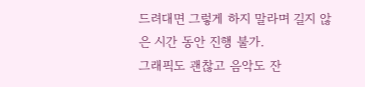드려대면 그렇게 하지 말라며 길지 않은 시간 동안 진행 불가.
그래픽도 괜찮고 음악도 잔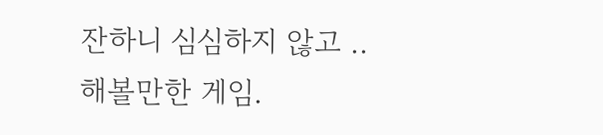잔하니 심심하지 않고 ..
해볼만한 게임.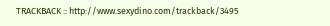TRACKBACK :: http://www.sexydino.com/trackback/3495